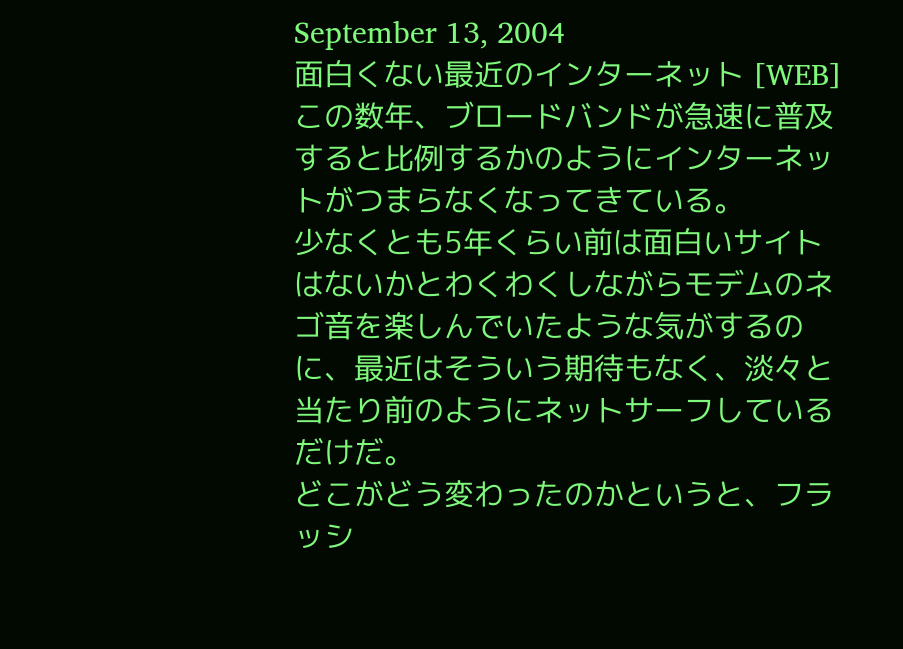September 13, 2004
面白くない最近のインターネット [WEB]
この数年、ブロードバンドが急速に普及すると比例するかのようにインターネットがつまらなくなってきている。
少なくとも5年くらい前は面白いサイトはないかとわくわくしながらモデムのネゴ音を楽しんでいたような気がするのに、最近はそういう期待もなく、淡々と当たり前のようにネットサーフしているだけだ。
どこがどう変わったのかというと、フラッシ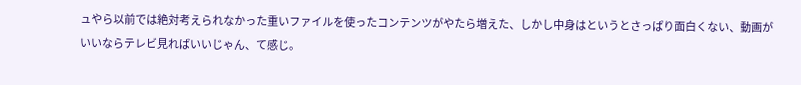ュやら以前では絶対考えられなかった重いファイルを使ったコンテンツがやたら増えた、しかし中身はというとさっぱり面白くない、動画がいいならテレビ見ればいいじゃん、て感じ。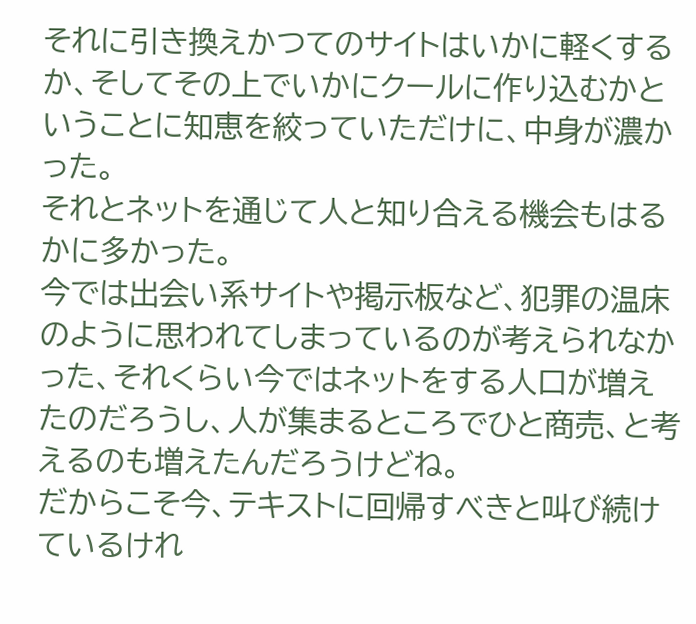それに引き換えかつてのサイトはいかに軽くするか、そしてその上でいかにクールに作り込むかということに知恵を絞っていただけに、中身が濃かった。
それとネットを通じて人と知り合える機会もはるかに多かった。
今では出会い系サイトや掲示板など、犯罪の温床のように思われてしまっているのが考えられなかった、それくらい今ではネットをする人口が増えたのだろうし、人が集まるところでひと商売、と考えるのも増えたんだろうけどね。
だからこそ今、テキストに回帰すべきと叫び続けているけれ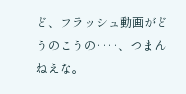ど、フラッシュ動画がどうのこうの‥‥、つまんねえな。